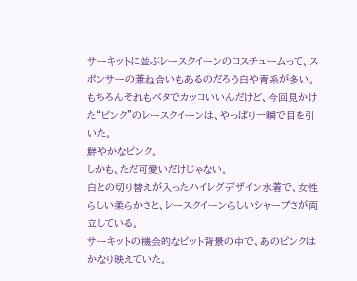サーキットに並ぶレースクイーンのコスチュームって、スポンサーの兼ね合いもあるのだろう白や青系が多い。
もちろんそれもベタでカッコいいんだけど、今回見かけた“ピンク”のレースクイーンは、やっぱり一瞬で目を引いた。
鮮やかなピンク。
しかも、ただ可愛いだけじゃない。
白との切り替えが入ったハイレグデザイン水着で、女性らしい柔らかさと、レースクイーンらしいシャープさが両立している。
サーキットの機会的なピット背景の中で、あのピンクはかなり映えていた。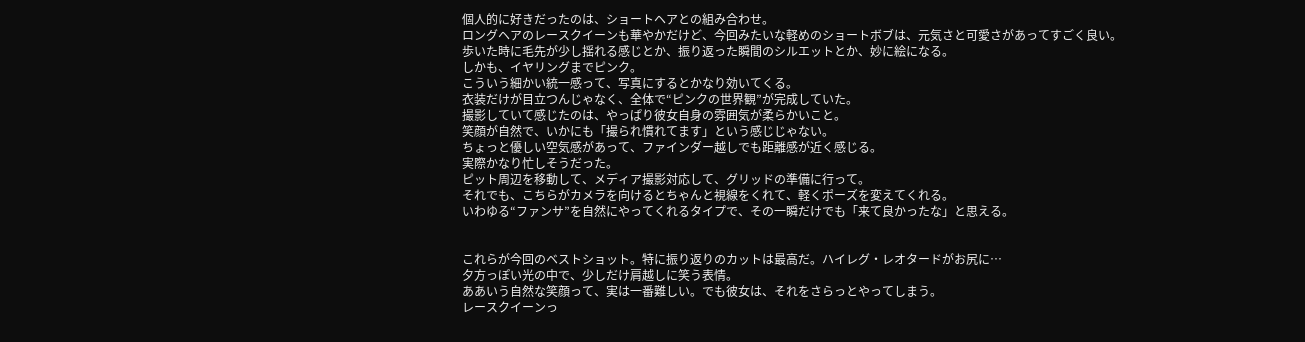個人的に好きだったのは、ショートヘアとの組み合わせ。
ロングヘアのレースクイーンも華やかだけど、今回みたいな軽めのショートボブは、元気さと可愛さがあってすごく良い。
歩いた時に毛先が少し揺れる感じとか、振り返った瞬間のシルエットとか、妙に絵になる。
しかも、イヤリングまでピンク。
こういう細かい統一感って、写真にするとかなり効いてくる。
衣装だけが目立つんじゃなく、全体で“ピンクの世界観”が完成していた。
撮影していて感じたのは、やっぱり彼女自身の雰囲気が柔らかいこと。
笑顔が自然で、いかにも「撮られ慣れてます」という感じじゃない。
ちょっと優しい空気感があって、ファインダー越しでも距離感が近く感じる。
実際かなり忙しそうだった。
ピット周辺を移動して、メディア撮影対応して、グリッドの準備に行って。
それでも、こちらがカメラを向けるとちゃんと視線をくれて、軽くポーズを変えてくれる。
いわゆる“ファンサ”を自然にやってくれるタイプで、その一瞬だけでも「来て良かったな」と思える。


これらが今回のベストショット。特に振り返りのカットは最高だ。ハイレグ・レオタードがお尻に…
夕方っぽい光の中で、少しだけ肩越しに笑う表情。
ああいう自然な笑顔って、実は一番難しい。でも彼女は、それをさらっとやってしまう。
レースクイーンっ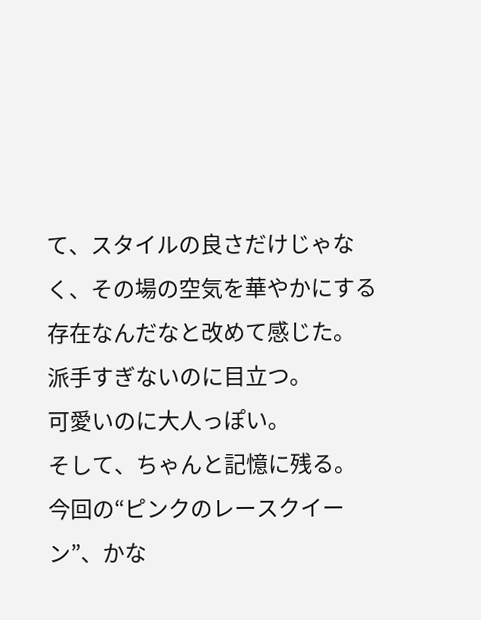て、スタイルの良さだけじゃなく、その場の空気を華やかにする存在なんだなと改めて感じた。
派手すぎないのに目立つ。
可愛いのに大人っぽい。
そして、ちゃんと記憶に残る。
今回の“ピンクのレースクイーン”、かな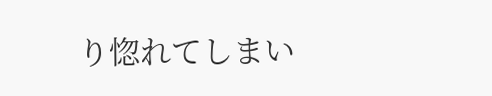り惚れてしまい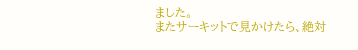ました。
またサーキットで見かけたら、絶対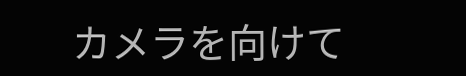カメラを向けて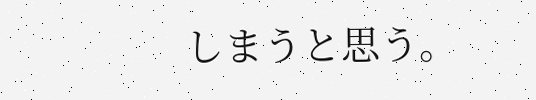しまうと思う。